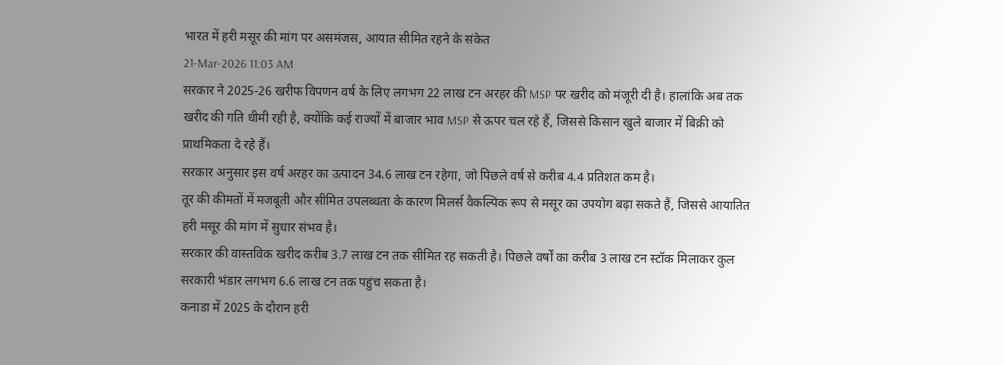भारत में हरी मसूर की मांग पर असमंजस, आयात सीमित रहने के संकेत
21-Mar-2026 11:03 AM
सरकार ने 2025-26 खरीफ विपणन वर्ष के लिए लगभग 22 लाख टन अरहर की MSP पर खरीद को मंजूरी दी है। हालांकि अब तक खरीद की गति धीमी रही है, क्योंकि कई राज्यों में बाजार भाव MSP से ऊपर चल रहे हैं, जिससे किसान खुले बाजार में बिक्री को प्राथमिकता दे रहे हैं।
सरकार अनुसार इस वर्ष अरहर का उत्पादन 34.6 लाख टन रहेगा, जो पिछले वर्ष से करीब 4.4 प्रतिशत कम है।
तूर की कीमतों में मजबूती और सीमित उपलब्धता के कारण मिलर्स वैकल्पिक रूप से मसूर का उपयोग बढ़ा सकते हैं, जिससे आयातित हरी मसूर की मांग में सुधार संभव है।
सरकार की वास्तविक खरीद करीब 3.7 लाख टन तक सीमित रह सकती है। पिछले वर्षों का करीब 3 लाख टन स्टॉक मिलाकर कुल सरकारी भंडार लगभग 6.6 लाख टन तक पहुंच सकता है।
कनाडा में 2025 के दौरान हरी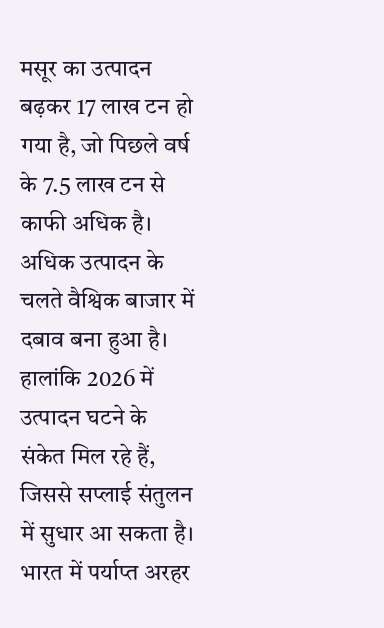मसूर का उत्पादन बढ़कर 17 लाख टन हो गया है, जो पिछले वर्ष के 7.5 लाख टन से काफी अधिक है। अधिक उत्पादन के चलते वैश्विक बाजार में दबाव बना हुआ है। हालांकि 2026 में उत्पादन घटने के संकेत मिल रहे हैं, जिससे सप्लाई संतुलन में सुधार आ सकता है।
भारत में पर्याप्त अरहर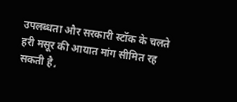उपलब्धता और सरकारी स्टॉक के चलते हरी मसूर की आयात मांग सीमित रह सकती है,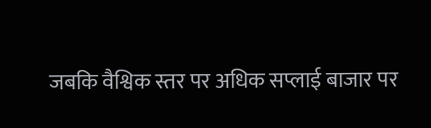जबकि वैश्विक स्तर पर अधिक सप्लाई बाजार पर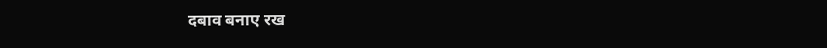दबाव बनाए रख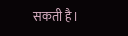सकती है।